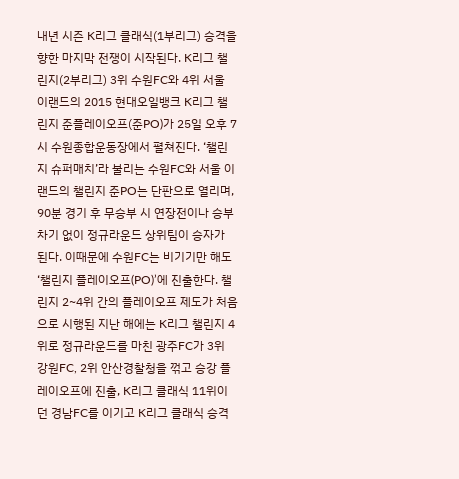내년 시즌 K리그 클래식(1부리그) 승격을 향한 마지막 전쟁이 시작된다. K리그 챌린지(2부리그) 3위 수원FC와 4위 서울 이랜드의 2015 현대오일뱅크 K리그 챌린지 준플레이오프(준PO)가 25일 오후 7시 수원종합운동장에서 펼쳐진다. ‘챌린지 슈퍼매치’라 불리는 수원FC와 서울 이랜드의 챌린지 준PO는 단판으로 열리며, 90분 경기 후 무승부 시 연장전이나 승부차기 없이 정규라운드 상위팀이 승자가 된다. 이때문에 수원FC는 비기기만 해도 ‘챌린지 플레이오프(PO)’에 진출한다. 챌린지 2~4위 간의 플레이오프 제도가 처음으로 시행된 지난 해에는 K리그 챌린지 4위로 정규라운드를 마친 광주FC가 3위 강원FC, 2위 안산경찰청을 꺾고 승강 플레이오프에 진출, K리그 클래식 11위이던 경남FC를 이기고 K리그 클래식 승격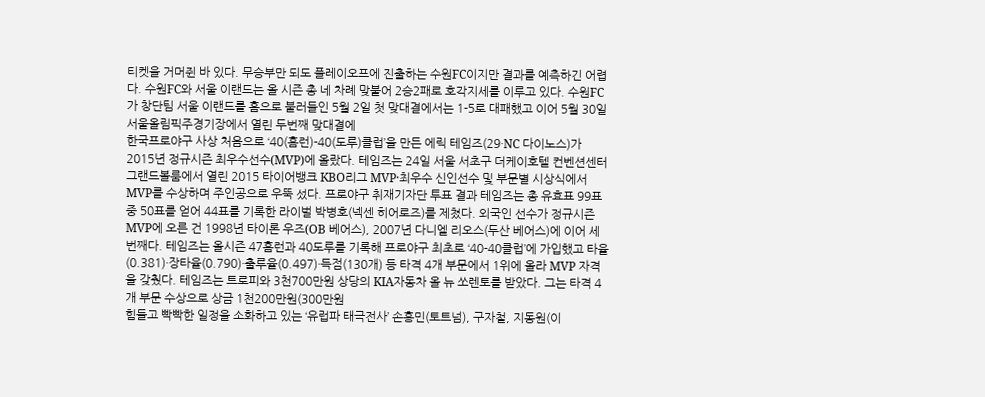티켓을 거머쥔 바 있다. 무승부만 되도 플레이오프에 진출하는 수원FC이지만 결과를 예측하긴 어렵다. 수원FC와 서울 이랜드는 올 시즌 총 네 차례 맞붙어 2승2패로 호각지세를 이루고 있다. 수원FC가 창단팀 서울 이랜드를 홈으로 불러들인 5월 2일 첫 맞대결에서는 1-5로 대패했고 이어 5월 30일 서울올림픽주경기장에서 열린 두번째 맞대결에
한국프로야구 사상 처음으로 ‘40(홈런)-40(도루)클럽’을 만든 에릭 테임즈(29·NC 다이노스)가 2015년 정규시즌 최우수선수(MVP)에 올랐다. 테임즈는 24일 서울 서초구 더케이호텔 컨벤션센터 그랜드볼룸에서 열린 2015 타이어뱅크 KBO리그 MVP·최우수 신인선수 및 부문별 시상식에서 MVP를 수상하며 주인공으로 우뚝 섰다. 프로야구 취재기자단 투표 결과 테임즈는 총 유효표 99표 중 50표를 얻어 44표를 기록한 라이벌 박병호(넥센 히어로즈)를 제쳤다. 외국인 선수가 정규시즌 MVP에 오른 건 1998년 타이론 우즈(OB 베어스), 2007년 다니엘 리오스(두산 베어스)에 이어 세 번째다. 테임즈는 올시즌 47홈런과 40도루를 기록해 프로야구 최초로 ‘40-40클럽’에 가입했고 타율(0.381)·장타율(0.790)·출루율(0.497)·득점(130개) 등 타격 4개 부문에서 1위에 올라 MVP 자격을 갖췄다. 테임즈는 트로피와 3천700만원 상당의 KIA자동차 올 뉴 쏘렌토를 받았다. 그는 타격 4개 부문 수상으로 상금 1천200만원(300만원
힘들고 빡빡한 일정을 소화하고 있는 ‘유럽파 태극전사’ 손흥민(토트넘), 구자철, 지동원(이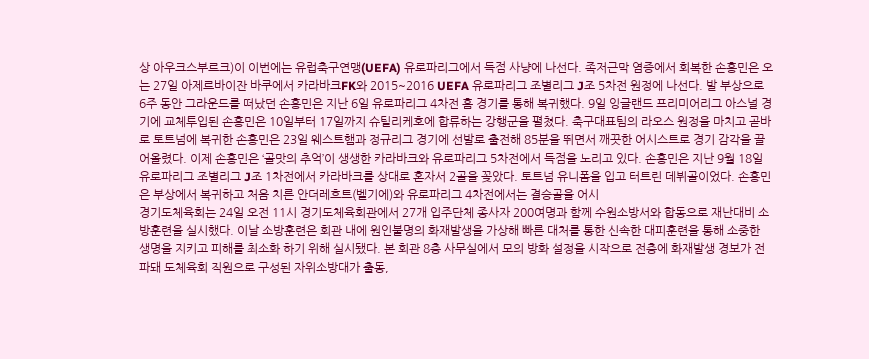상 아우크스부르크)이 이번에는 유럽축구연맹(UEFA) 유로파리그에서 득점 사냥에 나선다. 족저근막 염증에서 회복한 손흥민은 오는 27일 아제르바이잔 바쿠에서 카라바크FK와 2015~2016 UEFA 유로파리그 조별리그 J조 5차전 원정에 나선다. 발 부상으로 6주 동안 그라운드를 떠났던 손흥민은 지난 6일 유로파리그 4차전 홈 경기를 통해 복귀했다. 9일 잉글랜드 프리미어리그 아스널 경기에 교체투입된 손흥민은 10일부터 17일까지 슈틸리케호에 합류하는 강행군을 펼쳤다. 축구대표팀의 라오스 원정을 마치고 곧바로 토트넘에 복귀한 손흥민은 23일 웨스트햄과 정규리그 경기에 선발로 출전해 85분을 뛰면서 깨끗한 어시스트로 경기 감각을 끌어올렸다. 이제 손흥민은 ‘골맛의 추억’이 생생한 카라바크와 유로파리그 5차전에서 득점을 노리고 있다. 손흥민은 지난 9월 18일 유로파리그 조별리그 J조 1차전에서 카라바크를 상대로 혼자서 2골을 꽂았다. 토트넘 유니폼을 입고 터트린 데뷔골이었다. 손흥민은 부상에서 복귀하고 처음 치른 안더레흐트(벨기에)와 유로파리그 4차전에서는 결승골을 어시
경기도체육회는 24일 오전 11시 경기도체육회관에서 27개 입주단체 종사자 200여명과 함께 수원소방서와 합동으로 재난대비 소방훈련을 실시했다. 이날 소방훈련은 회관 내에 원인불명의 화재발생을 가상해 빠른 대처를 통한 신속한 대피훈련을 통해 소중한 생명을 지키고 피해를 최소화 하기 위해 실시됐다. 본 회관 8층 사무실에서 모의 방화 설정을 시작으로 전층에 화재발생 경보가 전파돼 도체육회 직원으로 구성된 자위소방대가 출동,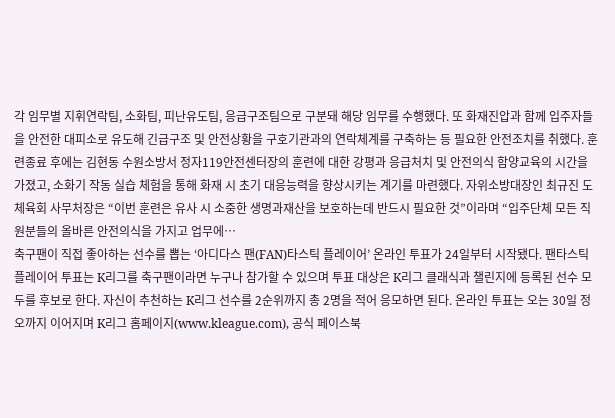각 임무별 지휘연락팀, 소화팀, 피난유도팀, 응급구조팀으로 구분돼 해당 임무를 수행했다. 또 화재진압과 함께 입주자들을 안전한 대피소로 유도해 긴급구조 및 안전상황을 구호기관과의 연락체계를 구축하는 등 필요한 안전조치를 취했다. 훈련종료 후에는 김현동 수원소방서 정자119안전센터장의 훈련에 대한 강평과 응급처치 및 안전의식 함양교육의 시간을 가졌고, 소화기 작동 실습 체험을 통해 화재 시 초기 대응능력을 향상시키는 계기를 마련했다. 자위소방대장인 최규진 도체육회 사무처장은 “이번 훈련은 유사 시 소중한 생명과재산을 보호하는데 반드시 필요한 것”이라며 “입주단체 모든 직원분들의 올바른 안전의식을 가지고 업무에…
축구팬이 직접 좋아하는 선수를 뽑는 ‘아디다스 팬(FAN)타스틱 플레이어’ 온라인 투표가 24일부터 시작됐다. 팬타스틱 플레이어 투표는 K리그를 축구팬이라면 누구나 참가할 수 있으며 투표 대상은 K리그 클래식과 챌린지에 등록된 선수 모두를 후보로 한다. 자신이 추천하는 K리그 선수를 2순위까지 총 2명을 적어 응모하면 된다. 온라인 투표는 오는 30일 정오까지 이어지며 K리그 홈페이지(www.kleague.com), 공식 페이스북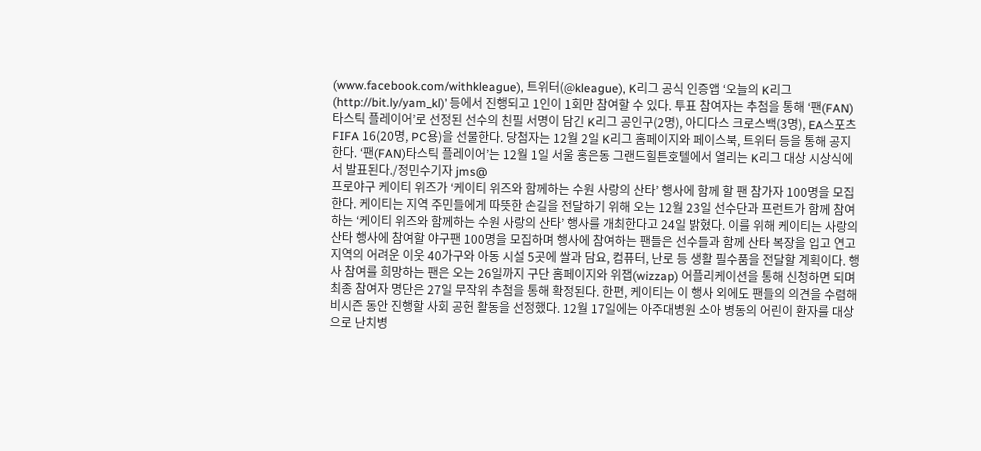(www.facebook.com/withkleague), 트위터(@kleague), K리그 공식 인증앱 ‘오늘의 K리그(http://bit.ly/yam_kl)’ 등에서 진행되고 1인이 1회만 참여할 수 있다. 투표 참여자는 추첨을 통해 ‘팬(FAN)타스틱 플레이어’로 선정된 선수의 친필 서명이 담긴 K리그 공인구(2명), 아디다스 크로스백(3명), EA스포츠 FIFA 16(20명, PC용)을 선물한다. 당첨자는 12월 2일 K리그 홈페이지와 페이스북, 트위터 등을 통해 공지한다. ‘팬(FAN)타스틱 플레이어’는 12월 1일 서울 홍은동 그랜드힐튼호텔에서 열리는 K리그 대상 시상식에서 발표된다./정민수기자 jms@
프로야구 케이티 위즈가 ‘케이티 위즈와 함께하는 수원 사랑의 산타’ 행사에 함께 할 팬 참가자 100명을 모집한다. 케이티는 지역 주민들에게 따뜻한 손길을 전달하기 위해 오는 12월 23일 선수단과 프런트가 함께 참여하는 ‘케이티 위즈와 함께하는 수원 사랑의 산타’ 행사를 개최한다고 24일 밝혔다. 이를 위해 케이티는 사랑의 산타 행사에 참여할 야구팬 100명을 모집하며 행사에 참여하는 팬들은 선수들과 함께 산타 복장을 입고 연고 지역의 어려운 이웃 40가구와 아동 시설 5곳에 쌀과 담요, 컴퓨터, 난로 등 생활 필수품을 전달할 계획이다. 행사 참여를 희망하는 팬은 오는 26일까지 구단 홈페이지와 위잽(wizzap) 어플리케이션을 통해 신청하면 되며 최종 참여자 명단은 27일 무작위 추첨을 통해 확정된다. 한편, 케이티는 이 행사 외에도 팬들의 의견을 수렴해 비시즌 동안 진행할 사회 공헌 활동을 선정했다. 12월 17일에는 아주대병원 소아 병동의 어린이 환자를 대상으로 난치병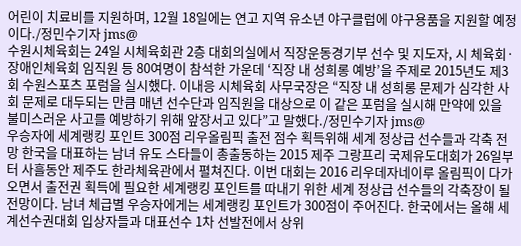어린이 치료비를 지원하며, 12월 18일에는 연고 지역 유소년 야구클럽에 야구용품을 지원할 예정이다./정민수기자 jms@
수원시체육회는 24일 시체육회관 2층 대회의실에서 직장운동경기부 선수 및 지도자, 시 체육회·장애인체육회 임직원 등 80여명이 참석한 가운데 ‘직장 내 성희롱 예방’을 주제로 2015년도 제3회 수원스포츠 포럼을 실시했다. 이내응 시체육회 사무국장은 “직장 내 성희롱 문제가 심각한 사회 문제로 대두되는 만큼 매년 선수단과 임직원을 대상으로 이 같은 포럼을 실시해 만약에 있을 불미스러운 사고를 예방하기 위해 앞장서고 있다”고 말했다./정민수기자 jms@
우승자에 세계랭킹 포인트 300점 리우올림픽 출전 점수 획득위해 세계 정상급 선수들과 각축 전망 한국을 대표하는 남녀 유도 스타들이 총출동하는 2015 제주 그랑프리 국제유도대회가 26일부터 사흘동안 제주도 한라체육관에서 펼쳐진다. 이번 대회는 2016 리우데자네이루 올림픽이 다가오면서 출전권 획득에 필요한 세계랭킹 포인트를 따내기 위한 세계 정상급 선수들의 각축장이 될 전망이다. 남녀 체급별 우승자에게는 세계랭킹 포인트가 300점이 주어진다. 한국에서는 올해 세계선수권대회 입상자들과 대표선수 1차 선발전에서 상위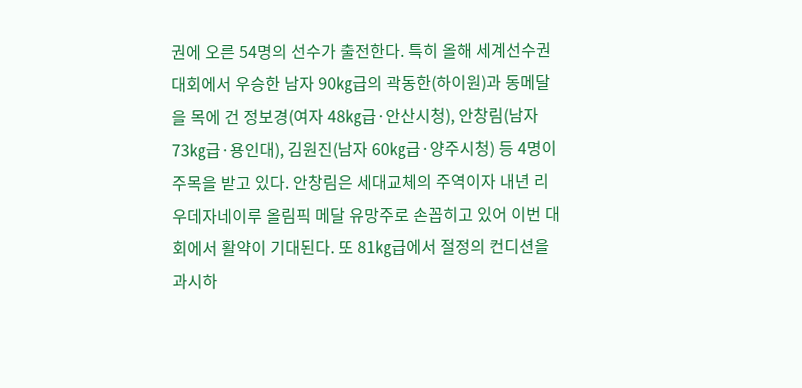권에 오른 54명의 선수가 출전한다. 특히 올해 세계선수권대회에서 우승한 남자 90㎏급의 곽동한(하이원)과 동메달을 목에 건 정보경(여자 48㎏급·안산시청), 안창림(남자 73㎏급·용인대), 김원진(남자 60㎏급·양주시청) 등 4명이 주목을 받고 있다. 안창림은 세대교체의 주역이자 내년 리우데자네이루 올림픽 메달 유망주로 손꼽히고 있어 이번 대회에서 활약이 기대된다. 또 81㎏급에서 절정의 컨디션을 과시하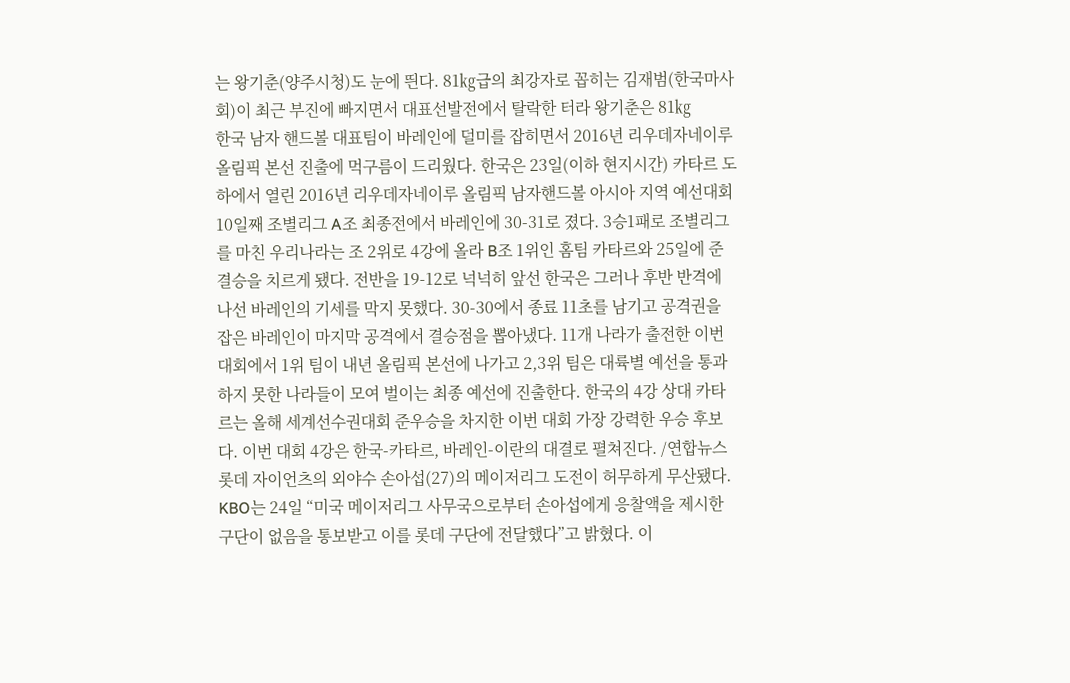는 왕기춘(양주시청)도 눈에 띈다. 81㎏급의 최강자로 꼽히는 김재범(한국마사회)이 최근 부진에 빠지면서 대표선발전에서 탈락한 터라 왕기춘은 81㎏
한국 남자 핸드볼 대표팀이 바레인에 덜미를 잡히면서 2016년 리우데자네이루 올림픽 본선 진출에 먹구름이 드리웠다. 한국은 23일(이하 현지시간) 카타르 도하에서 열린 2016년 리우데자네이루 올림픽 남자핸드볼 아시아 지역 예선대회 10일째 조별리그 A조 최종전에서 바레인에 30-31로 졌다. 3승1패로 조별리그를 마친 우리나라는 조 2위로 4강에 올라 B조 1위인 홈팀 카타르와 25일에 준결승을 치르게 됐다. 전반을 19-12로 넉넉히 앞선 한국은 그러나 후반 반격에 나선 바레인의 기세를 막지 못했다. 30-30에서 종료 11초를 남기고 공격권을 잡은 바레인이 마지막 공격에서 결승점을 뽑아냈다. 11개 나라가 출전한 이번 대회에서 1위 팀이 내년 올림픽 본선에 나가고 2,3위 팀은 대륙별 예선을 통과하지 못한 나라들이 모여 벌이는 최종 예선에 진출한다. 한국의 4강 상대 카타르는 올해 세계선수권대회 준우승을 차지한 이번 대회 가장 강력한 우승 후보다. 이번 대회 4강은 한국-카타르, 바레인-이란의 대결로 펼쳐진다. /연합뉴스
롯데 자이언츠의 외야수 손아섭(27)의 메이저리그 도전이 허무하게 무산됐다. KBO는 24일 “미국 메이저리그 사무국으로부터 손아섭에게 응찰액을 제시한 구단이 없음을 통보받고 이를 롯데 구단에 전달했다”고 밝혔다. 이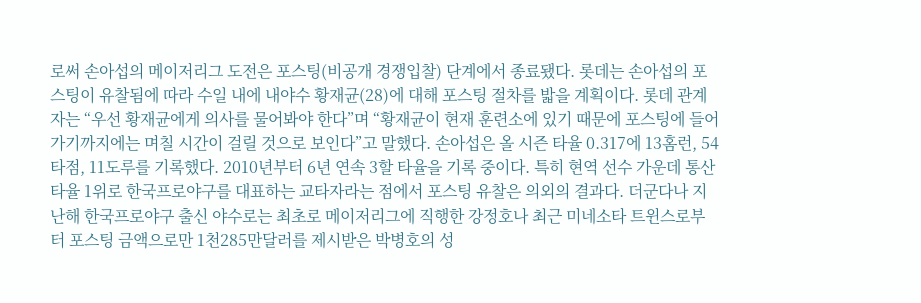로써 손아섭의 메이저리그 도전은 포스팅(비공개 경쟁입찰) 단계에서 종료됐다. 롯데는 손아섭의 포스팅이 유찰됨에 따라 수일 내에 내야수 황재균(28)에 대해 포스팅 절차를 밟을 계획이다. 롯데 관계자는 “우선 황재균에게 의사를 물어봐야 한다”며 “황재균이 현재 훈련소에 있기 때문에 포스팅에 들어가기까지에는 며칠 시간이 걸릴 것으로 보인다”고 말했다. 손아섭은 올 시즌 타율 0.317에 13홈런, 54타점, 11도루를 기록했다. 2010년부터 6년 연속 3할 타율을 기록 중이다. 특히 현역 선수 가운데 통산 타율 1위로 한국프로야구를 대표하는 교타자라는 점에서 포스팅 유찰은 의외의 결과다. 더군다나 지난해 한국프로야구 출신 야수로는 최초로 메이저리그에 직행한 강정호나 최근 미네소타 트윈스로부터 포스팅 금액으로만 1천285만달러를 제시받은 박병호의 성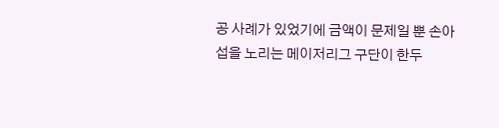공 사례가 있었기에 금액이 문제일 뿐 손아섭을 노리는 메이저리그 구단이 한두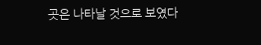곳은 나타날 것으로 보였다